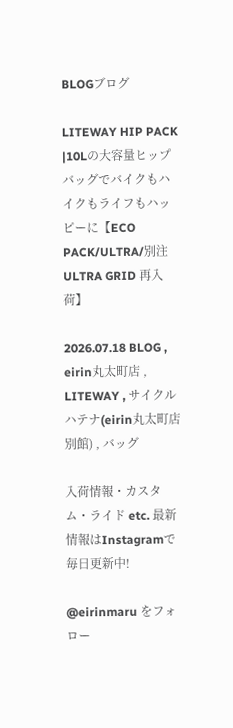BLOGブログ

LITEWAY HIP PACK |10Lの大容量ヒップバッグでバイクもハイクもライフもハッピーに【ECO PACK/ULTRA/別注ULTRA GRID 再入荷】

2026.07.18 BLOG , eirin丸太町店 , LITEWAY , サイクルハテナ(eirin丸太町店別館) , バッグ

入荷情報・カスタム・ライド etc. 最新情報はInstagramで毎日更新中!

@eirinmaru をフォロー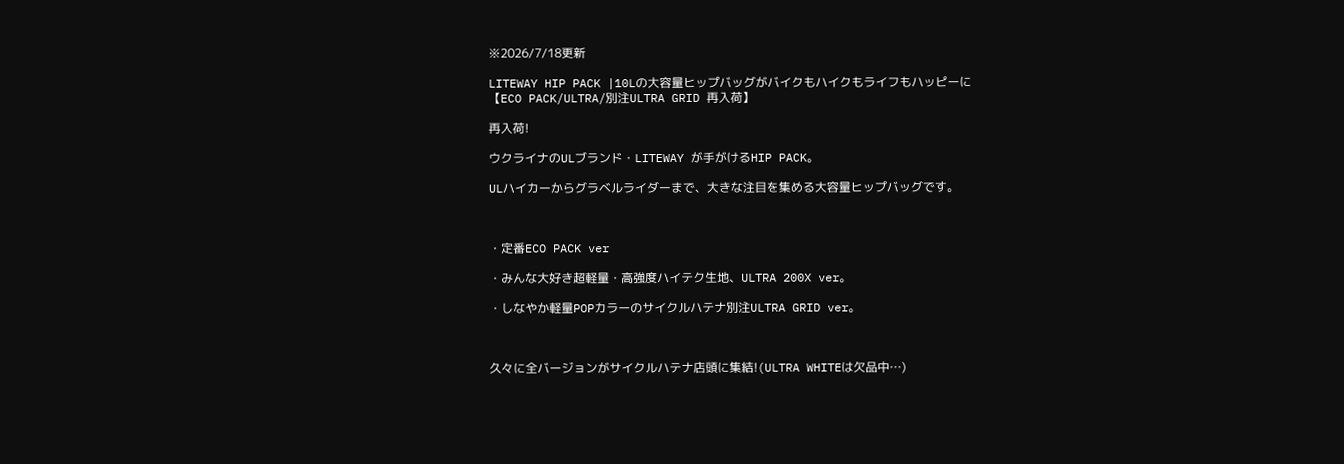※2026/7/18更新

LITEWAY HIP PACK |10Lの大容量ヒップバッグがバイクもハイクもライフもハッピーに
【ECO PACK/ULTRA/別注ULTRA GRID 再入荷】

再入荷!

ウクライナのULブランド・LITEWAY が手がけるHIP PACK。

ULハイカーからグラベルライダーまで、大きな注目を集める大容量ヒップバッグです。



・定番ECO PACK ver

・みんな大好き超軽量・高強度ハイテク生地、ULTRA 200X ver。

・しなやか軽量POPカラーのサイクルハテナ別注ULTRA GRID ver。



久々に全バージョンがサイクルハテナ店頭に集結!(ULTRA WHITEは欠品中…)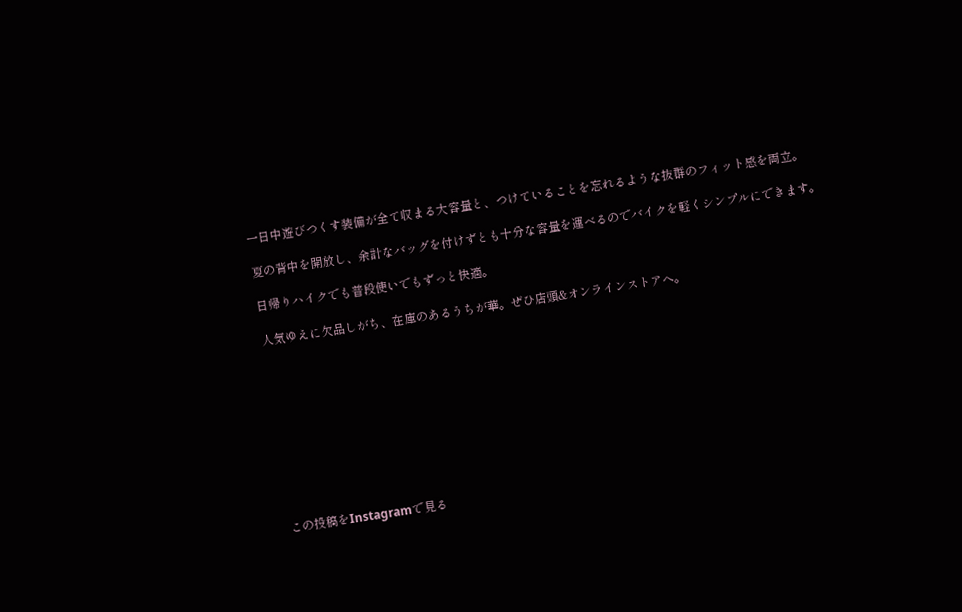一日中遊びつくす装備が全て収まる大容量と、つけていることを忘れるような抜群のフィット感を両立。

夏の背中を開放し、余計なバッグを付けずとも十分な容量を運べるのでバイクを軽くシンプルにできます。

日帰りハイクでも普段使いでもずっと快適。

人気ゆえに欠品しがち、在庫のあるうちが華。ぜひ店頭&オンラインストアへ。










この投稿をInstagramで見る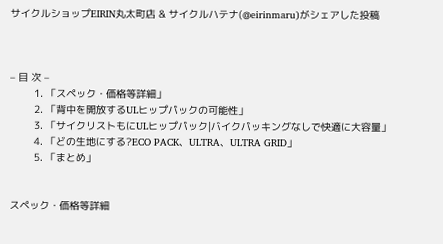サイクルショップEIRIN丸太町店 & サイクルハテナ(@eirinmaru)がシェアした投稿



– 目 次 –
        1. 「スペック・価格等詳細」
        2. 「背中を開放するULヒップパックの可能性」
        3. 「サイクリストもにULヒップパック|バイクパッキングなしで快適に大容量」
        4. 「どの生地にする?ECO PACK、ULTRA、ULTRA GRID」
        5. 「まとめ」


スペック・価格等詳細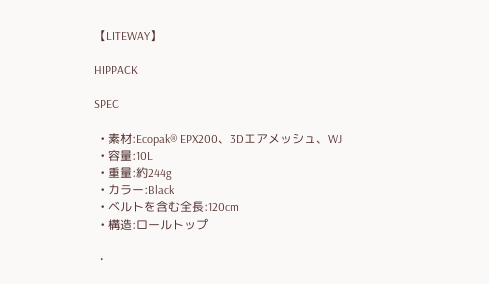【LITEWAY】

HIPPACK

SPEC

  • 素材:Ecopak® EPX200、3Dエアメッシュ、WJ
  • 容量:10L
  • 重量:約244g
  • カラー:Black
  • ベルトを含む全長:120cm
  • 構造:ロールトップ

  •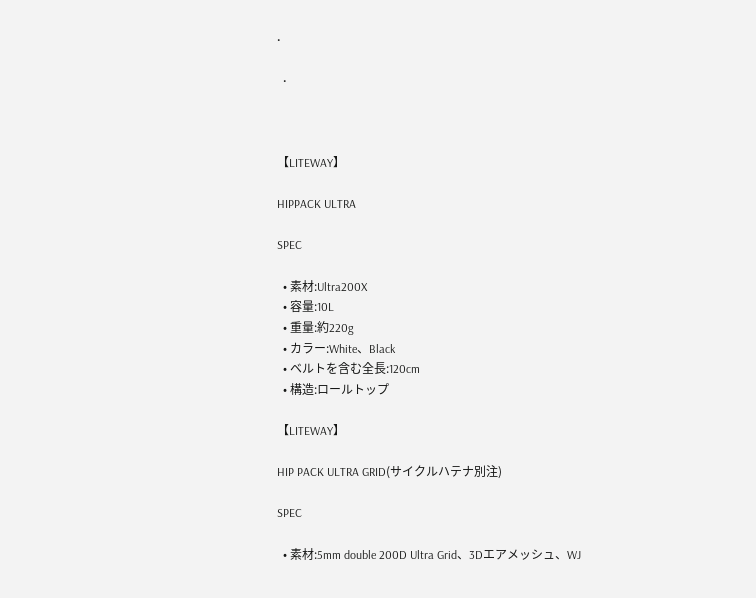•

  •



【LITEWAY】

HIPPACK ULTRA

SPEC

  • 素材:Ultra200X
  • 容量:10L
  • 重量:約220g
  • カラー:White、Black
  • ベルトを含む全長:120cm
  • 構造:ロールトップ

【LITEWAY】

HIP PACK ULTRA GRID(サイクルハテナ別注)

SPEC

  • 素材:5mm double 200D Ultra Grid、3Dエアメッシュ、WJ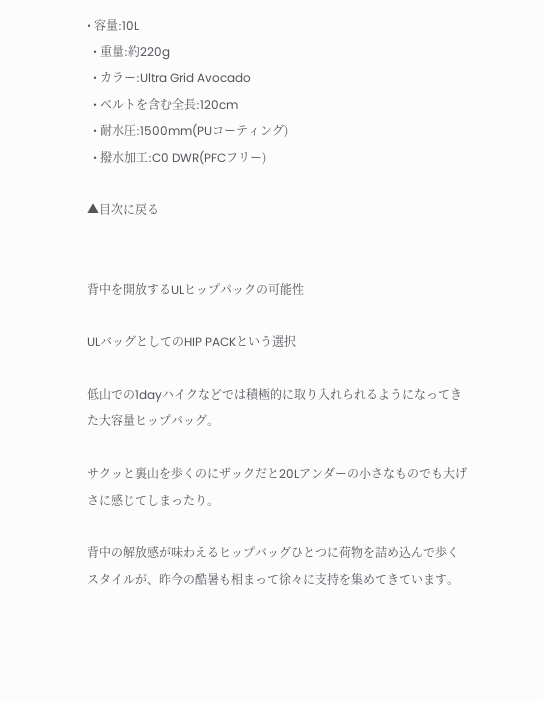• 容量:10L
  • 重量:約220g
  • カラー:Ultra Grid Avocado
  • ベルトを含む全長:120cm
  • 耐水圧:1500mm(PUコーティング)
  • 撥水加工:C0 DWR(PFCフリー)

▲目次に戻る


背中を開放するULヒップパックの可能性

ULバッグとしてのHIP PACKという選択

低山での1dayハイクなどでは積極的に取り入れられるようになってきた大容量ヒップバッグ。

サクッと裏山を歩くのにザックだと20Lアンダーの小さなものでも大げさに感じてしまったり。

背中の解放感が味わえるヒップバッグひとつに荷物を詰め込んで歩くスタイルが、昨今の酷暑も相まって徐々に支持を集めてきています。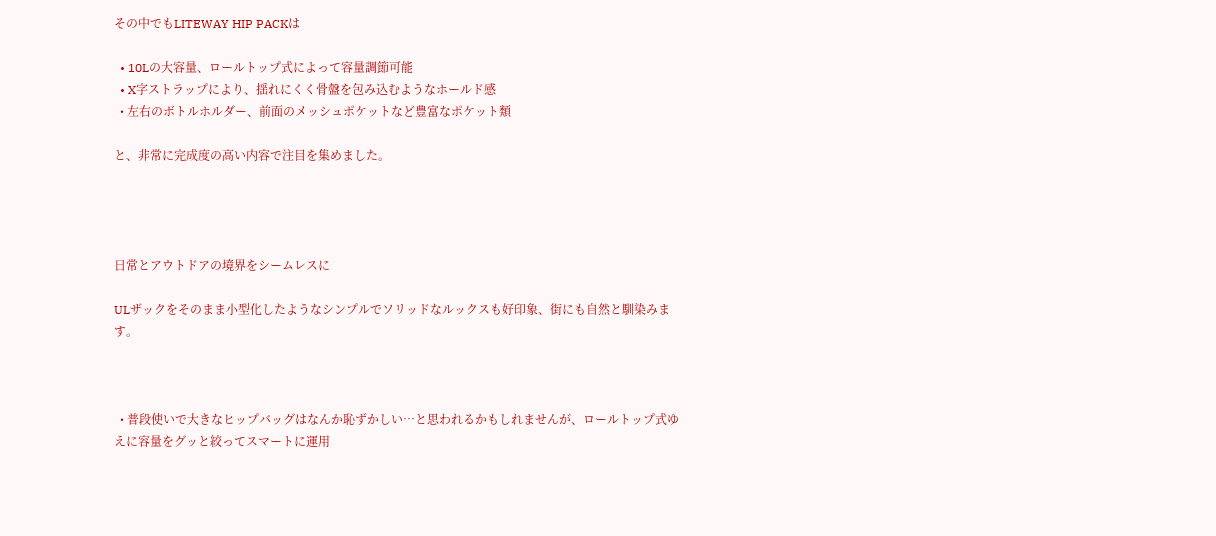その中でもLITEWAY HIP PACKは

  • 10Lの大容量、ロールトップ式によって容量調節可能
  • X字ストラップにより、揺れにくく骨盤を包み込むようなホールド感
  • 左右のボトルホルダー、前面のメッシュポケットなど豊富なポケット類

と、非常に完成度の高い内容で注目を集めました。




日常とアウトドアの境界をシームレスに

ULザックをそのまま小型化したようなシンプルでソリッドなルックスも好印象、街にも自然と馴染みます。



  • 普段使いで大きなヒップバッグはなんか恥ずかしい…と思われるかもしれませんが、ロールトップ式ゆえに容量をグッと絞ってスマートに運用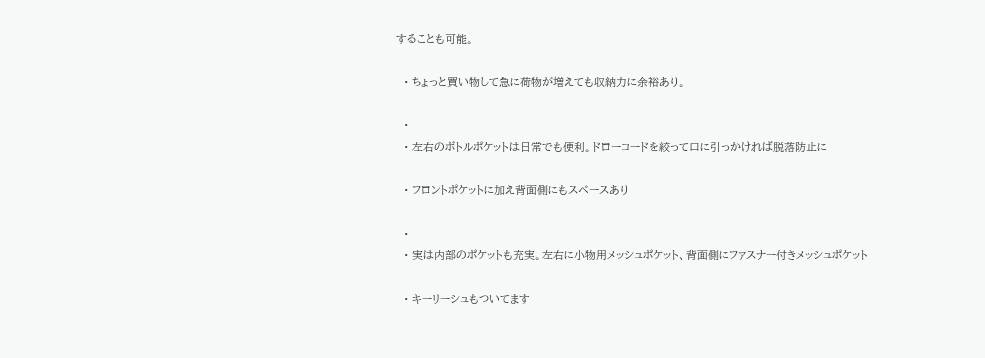することも可能。

  • ちょっと買い物して急に荷物が増えても収納力に余裕あり。

  •
  • 左右のボトルポケットは日常でも便利。ドローコードを絞って口に引っかければ脱落防止に

  • フロントポケットに加え背面側にもスペースあり

  •
  • 実は内部のポケットも充実。左右に小物用メッシュポケット、背面側にファスナー付きメッシュポケット

  • キーリーシュもついてます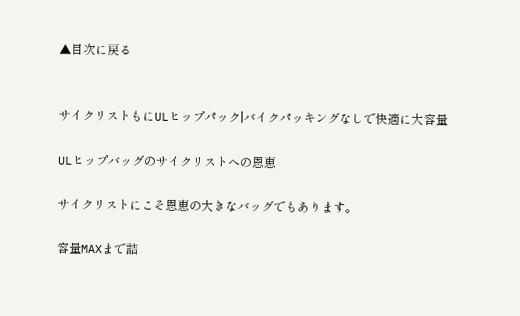▲目次に戻る


サイクリストもにULヒップパック|バイクパッキングなしで快適に大容量

ULヒップバッグのサイクリストへの恩恵

サイクリストにこそ恩恵の大きなバッグでもあります。

容量MAXまで詰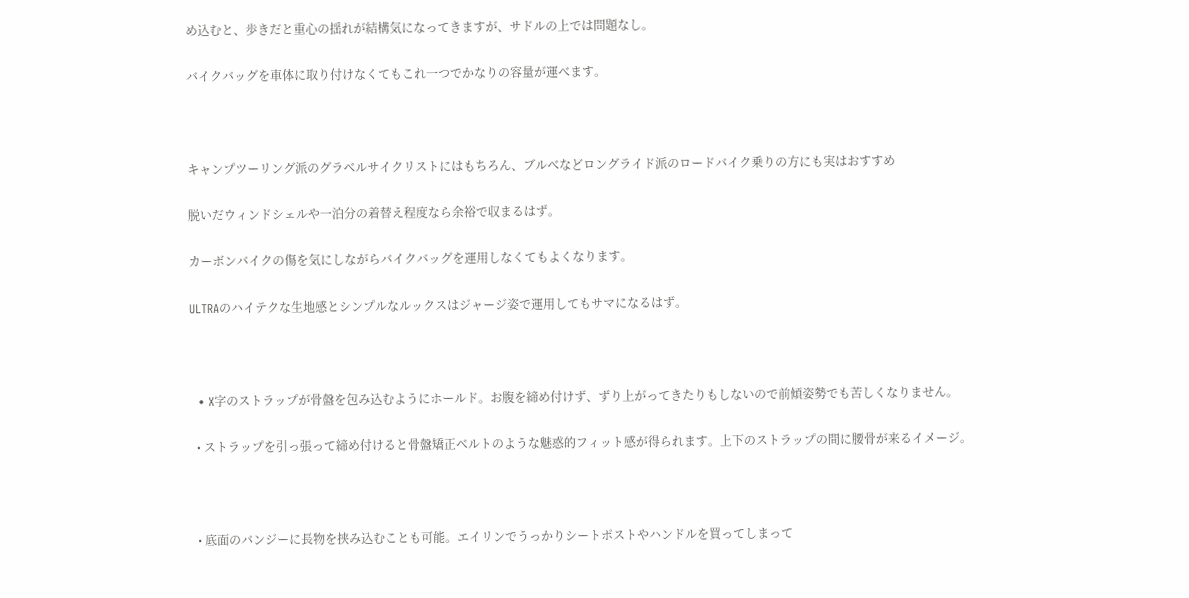め込むと、歩きだと重心の揺れが結構気になってきますが、サドルの上では問題なし。

バイクバッグを車体に取り付けなくてもこれ一つでかなりの容量が運べます。



キャンプツーリング派のグラベルサイクリストにはもちろん、ブルべなどロングライド派のロードバイク乗りの方にも実はおすすめ

脱いだウィンドシェルや一泊分の着替え程度なら余裕で収まるはず。

カーボンバイクの傷を気にしながらバイクバッグを運用しなくてもよくなります。

ULTRAのハイテクな生地感とシンプルなルックスはジャージ姿で運用してもサマになるはず。



  • X字のストラップが骨盤を包み込むようにホールド。お腹を締め付けず、ずり上がってきたりもしないので前傾姿勢でも苦しくなりません。

  • ストラップを引っ張って締め付けると骨盤矯正ベルトのような魅惑的フィット感が得られます。上下のストラップの間に腰骨が来るイメージ。



  • 底面のバンジーに長物を挟み込むことも可能。エイリンでうっかりシートポストやハンドルを買ってしまって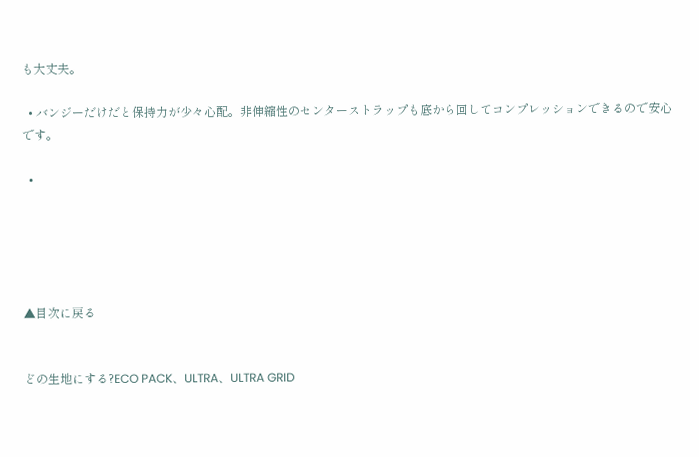も大丈夫。

  • バンジーだけだと保持力が少々心配。非伸縮性のセンターストラップも底から回してコンプレッションできるので安心です。

  •





▲目次に戻る


どの生地にする?ECO PACK、ULTRA、ULTRA GRID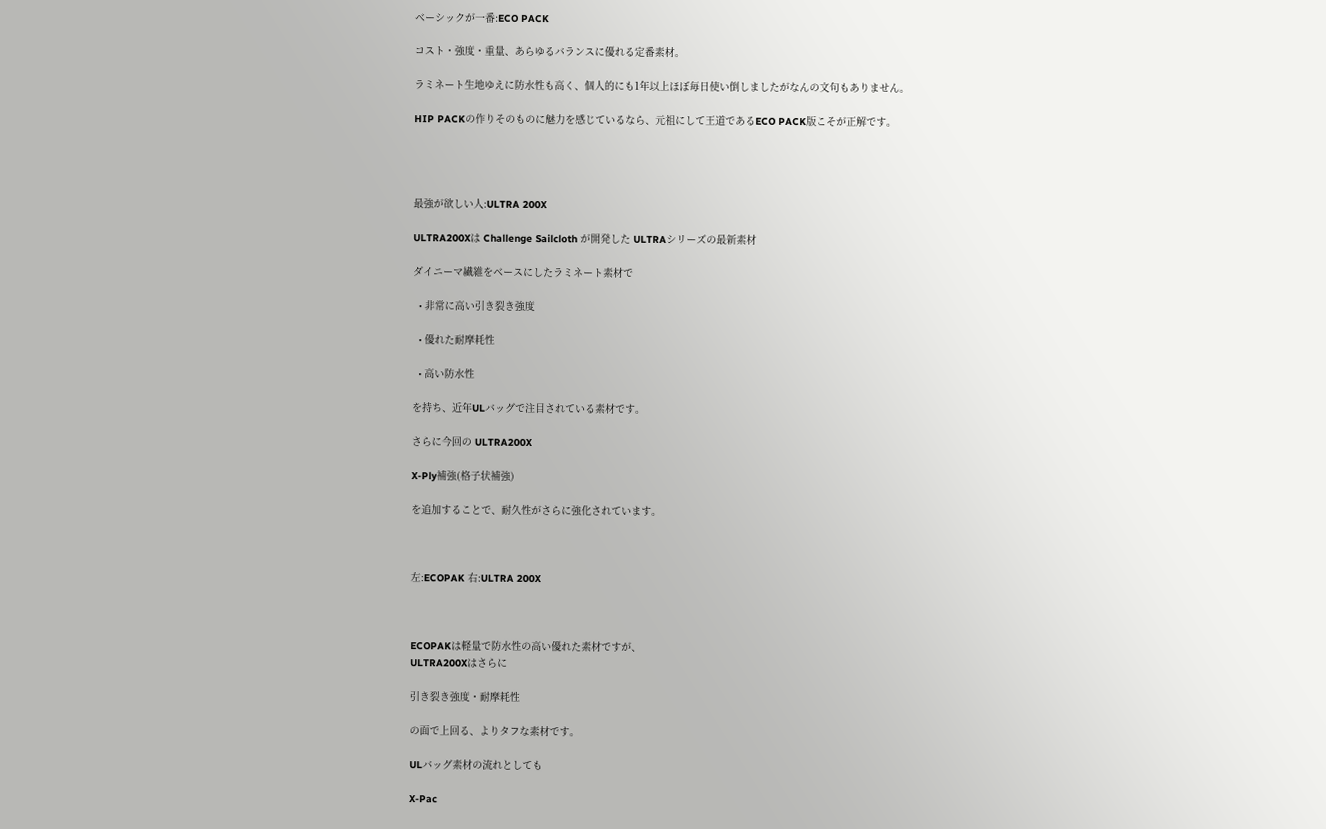ベーシックが一番:ECO PACK

コスト・強度・重量、あらゆるバランスに優れる定番素材。

ラミネート生地ゆえに防水性も高く、個人的にも1年以上ほぼ毎日使い倒しましたがなんの文句もありません。

HIP PACKの作りそのものに魅力を感じているなら、元祖にして王道であるECO PACK版こそが正解です。




最強が欲しい人:ULTRA 200X

ULTRA200Xは Challenge Sailcloth が開発した ULTRAシリーズの最新素材

ダイニーマ繊維をベースにしたラミネート素材で

  • 非常に高い引き裂き強度

  • 優れた耐摩耗性

  • 高い防水性

を持ち、近年ULバッグで注目されている素材です。

さらに今回の ULTRA200X

X-Ply補強(格子状補強)

を追加することで、耐久性がさらに強化されています。



左:ECOPAK 右:ULTRA 200X



ECOPAKは軽量で防水性の高い優れた素材ですが、
ULTRA200Xはさらに

引き裂き強度・耐摩耗性

の面で上回る、よりタフな素材です。

ULバッグ素材の流れとしても

X-Pac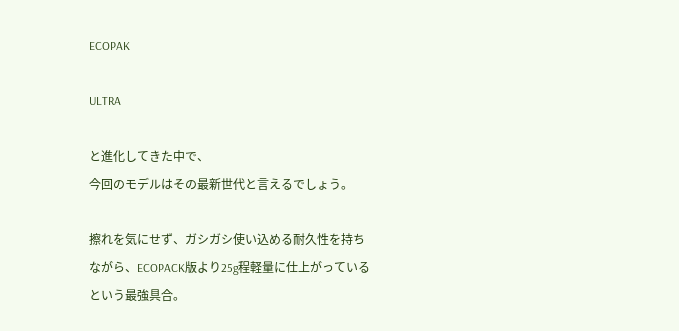ECOPAK

ULTRA

と進化してきた中で、
今回のモデルはその最新世代と言えるでしょう。

擦れを気にせず、ガシガシ使い込める耐久性を持ちながら、ECOPACK版より25g程軽量に仕上がっているという最強具合。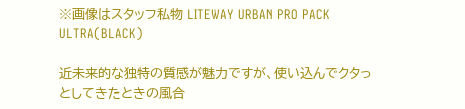※画像はスタッフ私物 LITEWAY URBAN PRO PACK ULTRA(BLACK)

近未来的な独特の質感が魅力ですが、使い込んでクタっとしてきたときの風合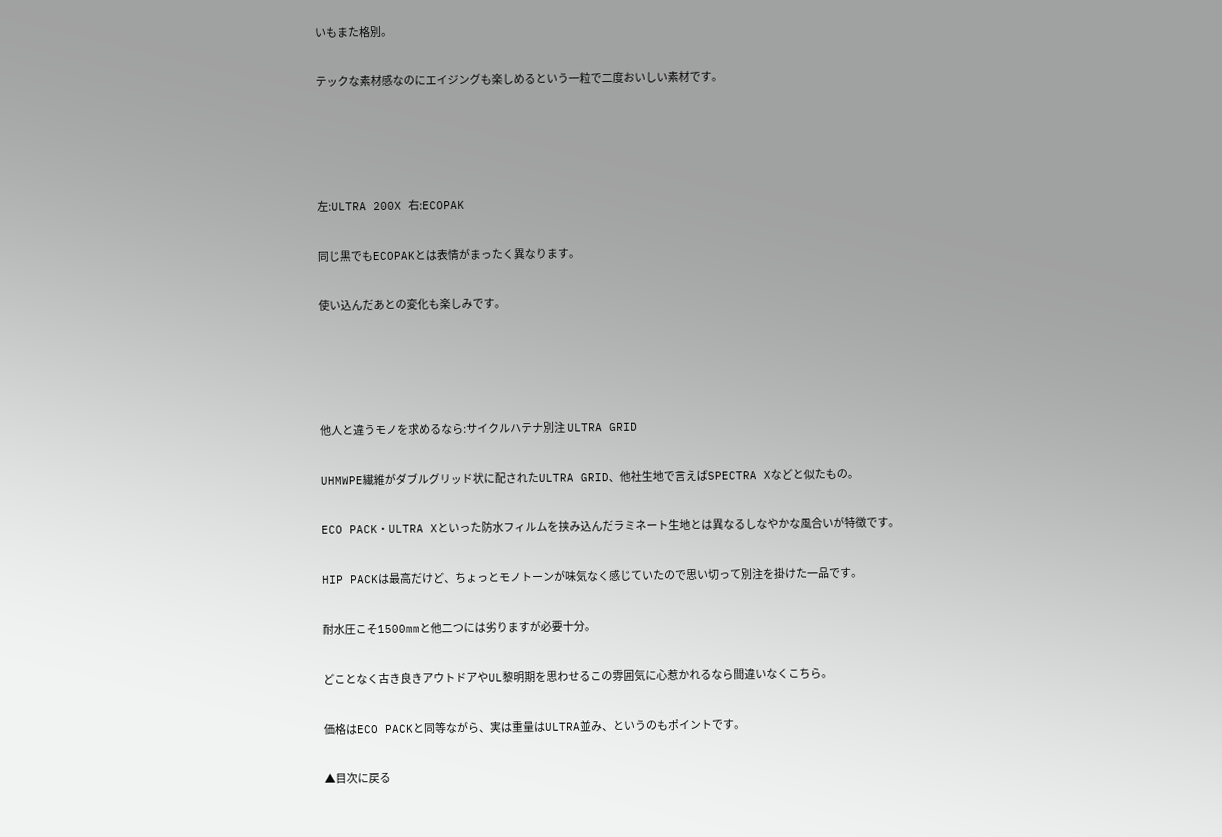いもまた格別。

テックな素材感なのにエイジングも楽しめるという一粒で二度おいしい素材です。




左:ULTRA 200X 右:ECOPAK

同じ黒でもECOPAKとは表情がまったく異なります。

使い込んだあとの変化も楽しみです。




他人と違うモノを求めるなら:サイクルハテナ別注 ULTRA GRID

UHMWPE繊維がダブルグリッド状に配されたULTRA GRID、他社生地で言えばSPECTRA Xなどと似たもの。

ECO PACK・ULTRA Xといった防水フィルムを挟み込んだラミネート生地とは異なるしなやかな風合いが特徴です。

HIP PACKは最高だけど、ちょっとモノトーンが味気なく感じていたので思い切って別注を掛けた一品です。

耐水圧こそ1500mmと他二つには劣りますが必要十分。

どことなく古き良きアウトドアやUL黎明期を思わせるこの雰囲気に心惹かれるなら間違いなくこちら。

価格はECO PACKと同等ながら、実は重量はULTRA並み、というのもポイントです。

▲目次に戻る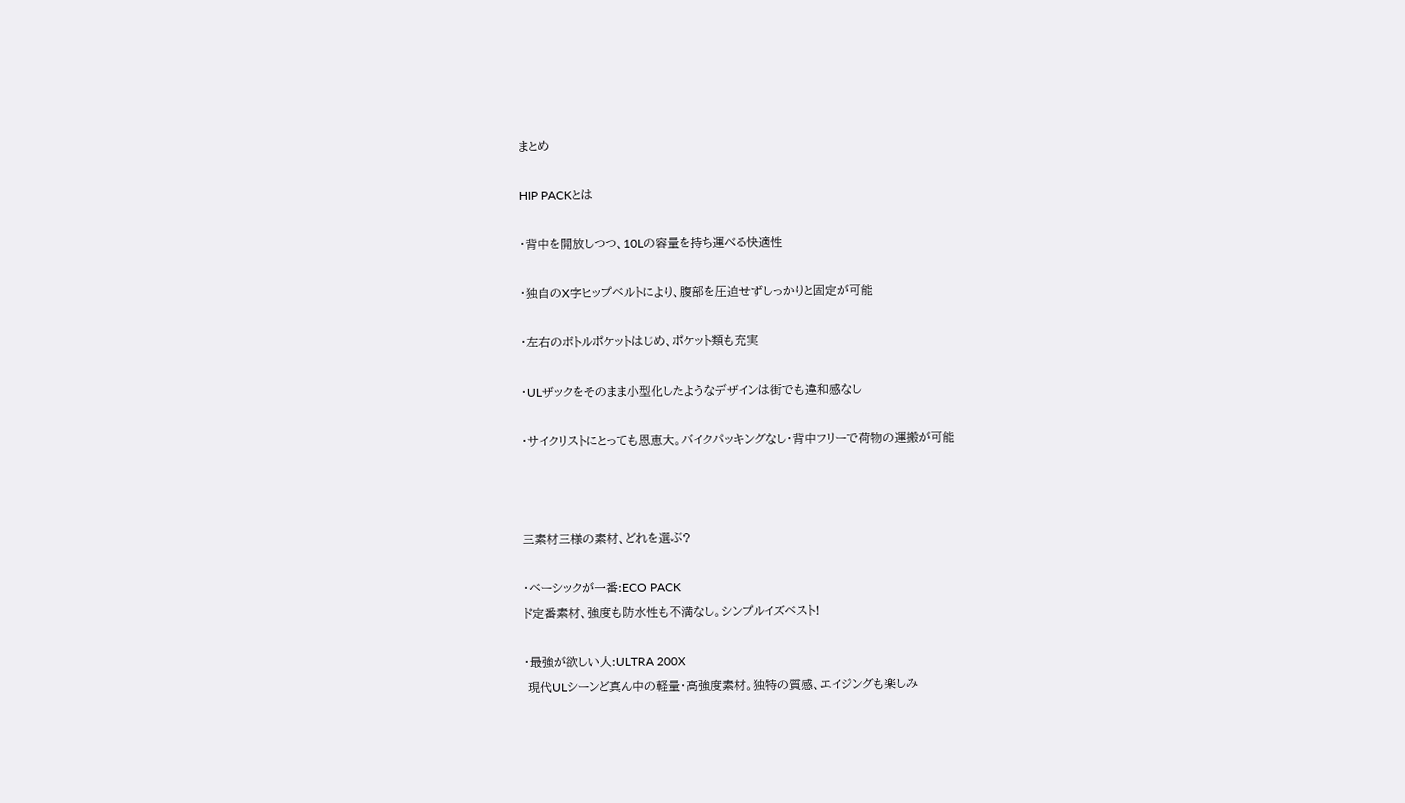まとめ

HIP PACKとは

・背中を開放しつつ、10Lの容量を持ち運べる快適性

・独自のX字ヒップベルトにより、腹部を圧迫せずしっかりと固定が可能

・左右のボトルポケットはじめ、ポケット類も充実

・ULザックをそのまま小型化したようなデザインは街でも違和感なし

・サイクリストにとっても恩恵大。バイクパッキングなし・背中フリーで荷物の運搬が可能



三素材三様の素材、どれを選ぶ?

・ベーシックが一番:ECO PACK
ド定番素材、強度も防水性も不満なし。シンプルイズベスト!

・最強が欲しい人:ULTRA 200X
 現代ULシーンど真ん中の軽量・高強度素材。独特の質感、エイジングも楽しみ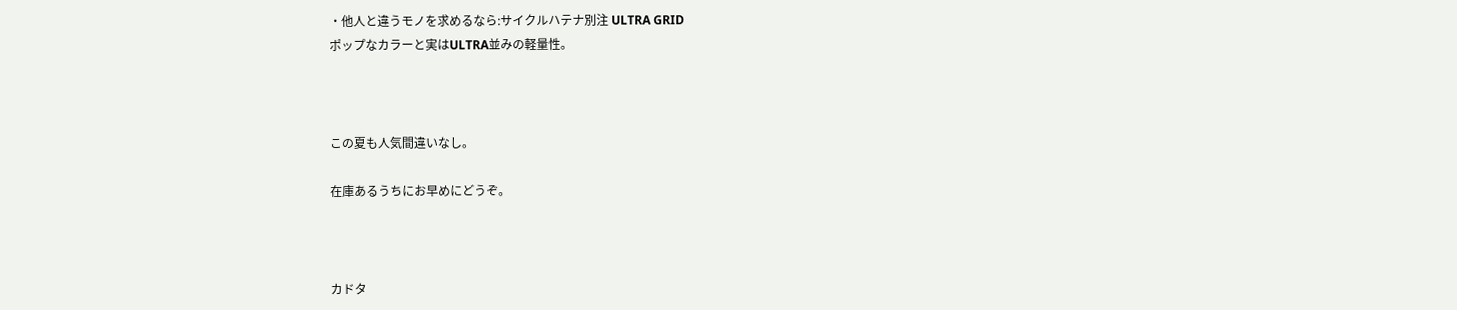・他人と違うモノを求めるなら:サイクルハテナ別注 ULTRA GRID
ポップなカラーと実はULTRA並みの軽量性。



この夏も人気間違いなし。

在庫あるうちにお早めにどうぞ。



カドタ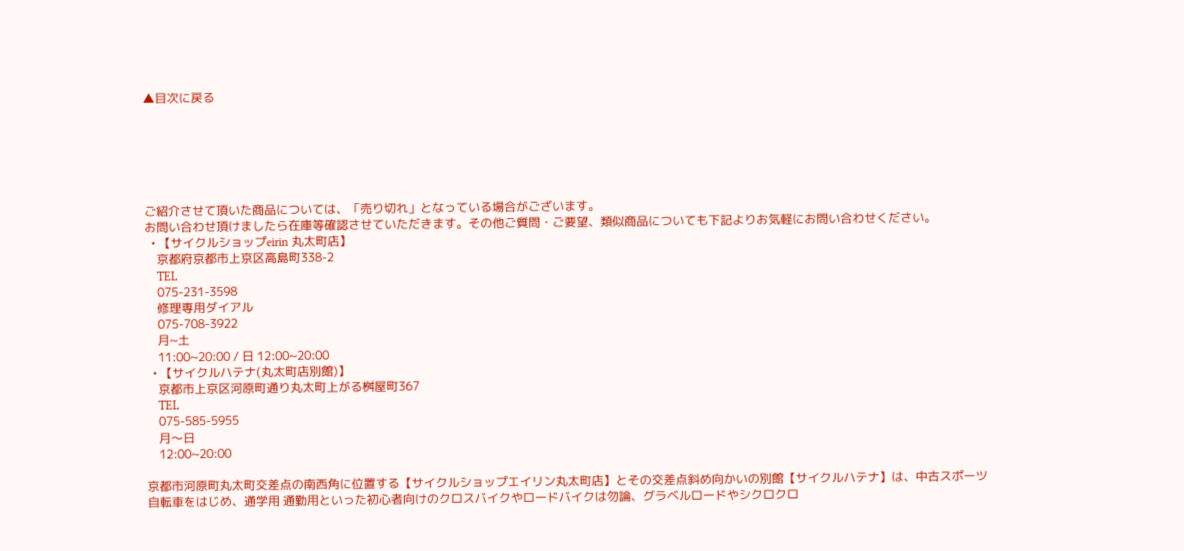▲目次に戻る






ご紹介させて頂いた商品については、「売り切れ」となっている場合がございます。
お問い合わせ頂けましたら在庫等確認させていただきます。その他ご質問・ご要望、類似商品についても下記よりお気軽にお問い合わせください。
  • 【サイクルショップeirin 丸太町店】
    京都府京都市上京区高島町338-2
    TEL
    075-231-3598
    修理専用ダイアル
    075-708-3922
    月~土
    11:00~20:00 / 日 12:00~20:00
  • 【サイクルハテナ(丸太町店別館)】
    京都市上京区河原町通り丸太町上がる桝屋町367
    TEL
    075-585-5955
    月〜日
    12:00~20:00

京都市河原町丸太町交差点の南西角に位置する【サイクルショップエイリン丸太町店】とその交差点斜め向かいの別館【サイクルハテナ】は、中古スポーツ自転車をはじめ、通学用 通勤用といった初心者向けのクロスバイクやロードバイクは勿論、グラベルロードやシクロクロ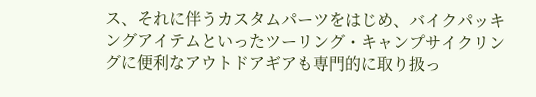ス、それに伴うカスタムパーツをはじめ、バイクパッキングアイテムといったツーリング・キャンプサイクリングに便利なアウトドアギアも専門的に取り扱っ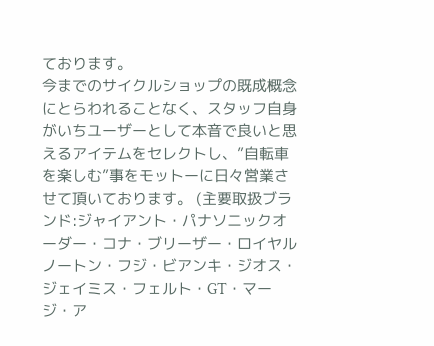ております。
今までのサイクルショップの既成概念にとらわれることなく、スタッフ自身がいちユーザーとして本音で良いと思えるアイテムをセレクトし、”自転車を楽しむ”事をモットーに日々営業させて頂いております。 (主要取扱ブランド:ジャイアント・パナソニックオーダー・コナ・ブリーザー・ロイヤルノートン・フジ・ビアンキ・ジオス・ジェイミス・フェルト・GT・マージ・ア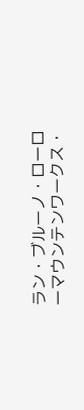ラン・ブルーノ・ローローマウンテンワークス・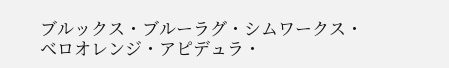ブルックス・ブルーラグ・シムワークス・ベロオレンジ・アピデュラ・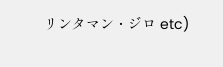リンタマン・ジロ etc)